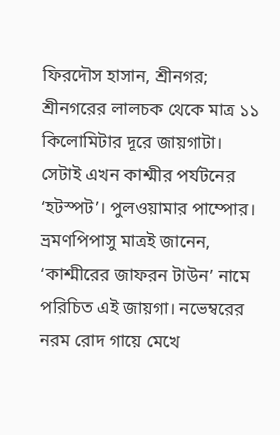ফিরদৌস হাসান, শ্রীনগর; শ্রীনগরের লালচক থেকে মাত্র ১১ কিলোমিটার দূরে জায়গাটা। সেটাই এখন কাশ্মীর পর্যটনের ‘হটস্পট’। পুলওয়ামার পাম্পোর। ভ্রমণপিপাসু মাত্রই জানেন, ‘কাশ্মীরের জাফরন টাউন’ নামে পরিচিত এই জায়গা। নভেম্বরের নরম রোদ গায়ে মেখে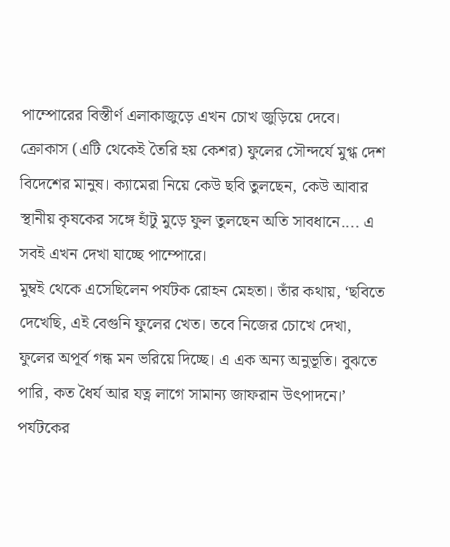পাম্পোরের বিস্তীর্ণ এলাকাজুড়ে এখন চোখ জুড়িয়ে দেবে। ক্রোকাস (এটি থেকেই তৈরি হয় কেশর) ফুলের সৌন্দর্যে মুগ্ধ দেশ বিদেশের মানুষ। ক্যামেরা নিয়ে কেউ ছবি তুলছেন, কেউ আবার স্থানীয় কৃষকের সঙ্গে হাঁটু মুড়ে ফুল তুলছেন অতি সাবধানে.... এ সবই এখন দেখা যাচ্ছে পাম্পোরে।
মুম্বই থেকে এসেছিলেন পর্যটক রোহন মেহতা। তাঁর কথায়, ‘ছবিতে দেখেছি, এই বেগুনি ফুলের খেত। তবে নিজের চোখে দেখা, ফুলের অপূর্ব গন্ধ মন ভরিয়ে দিচ্ছে। এ এক অন্য অনুভূতি। বুঝতে পারি, কত ধৈর্য আর যত্ন লাগে সামান্য জাফরান উৎপাদনে।’ পর্যটকের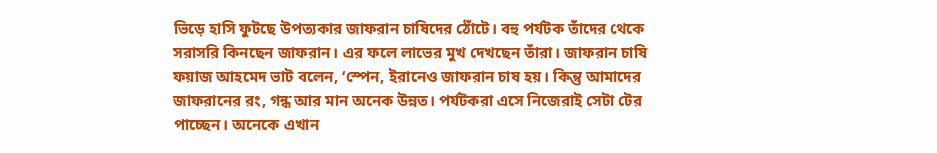ভিড়ে হাসি ফুটছে উপত্যকার জাফরান চাষিদের ঠোঁটে। বহু পর্যটক তাঁদের থেকে সরাসরি কিনছেন জাফরান। এর ফলে লাভের মুখ দেখছেন তাঁরা। জাফরান চাষি ফয়াজ আহমেদ ভাট বলেন, ‘স্পেন, ইরানেও জাফরান চাষ হয়। কিন্তু আমাদের জাফরানের রং, গন্ধ আর মান অনেক উন্নত। পর্যটকরা এসে নিজেরাই সেটা টের পাচ্ছেন। অনেকে এখান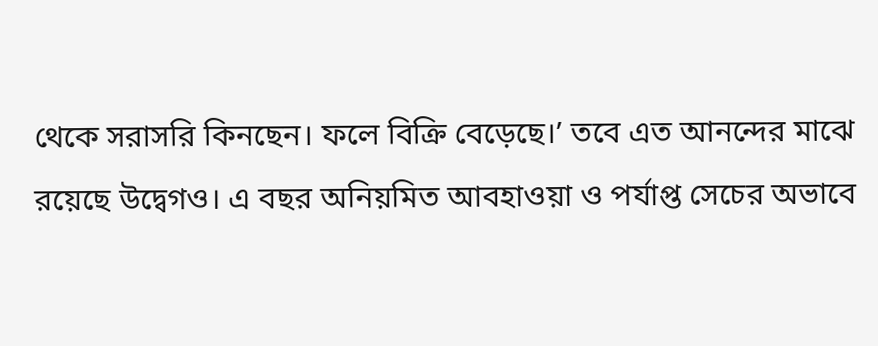থেকে সরাসরি কিনছেন। ফলে বিক্রি বেড়েছে।’ তবে এত আনন্দের মাঝে রয়েছে উদ্বেগও। এ বছর অনিয়মিত আবহাওয়া ও পর্যাপ্ত সেচের অভাবে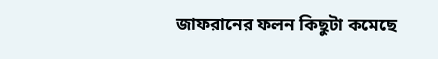জাফরানের ফলন কিছুটা কমেছে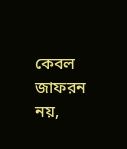কেবল জাফরন নয়,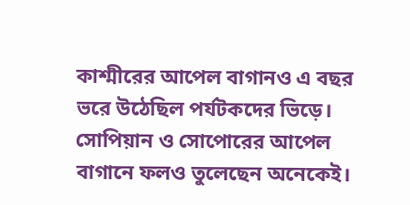কাশ্মীরের আপেল বাগানও এ বছর ভরে উঠেছিল পর্যটকদের ভিড়ে। সোপিয়ান ও সোপোরের আপেল বাগানে ফলও তুলেছেন অনেকেই।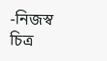-নিজস্ব চিত্র